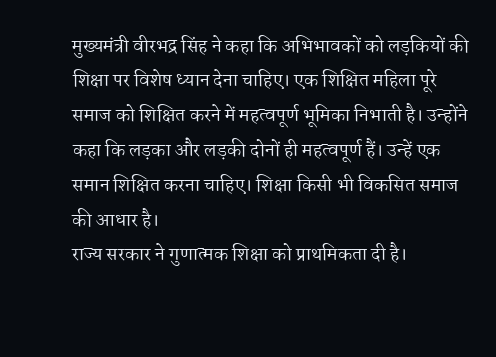मुख्यमंत्री वीरभद्र सिंह ने कहा कि अभिभावकों को लड़कियों की शिक्षा पर विशेष ध्यान देना चाहिए। एक शिक्षित महिला पूरे समाज को शिक्षित करने में महत्वपूर्ण भूमिका निभाती है। उन्होंने कहा कि लड़का और लड़की दोनों ही महत्वपूर्ण हैं। उन्हें एक समान शिक्षित करना चाहिए। शिक्षा किसी भी विकसित समाज की आधार है।
राज्य सरकार ने गुणात्मक शिक्षा को प्राथमिकता दी है।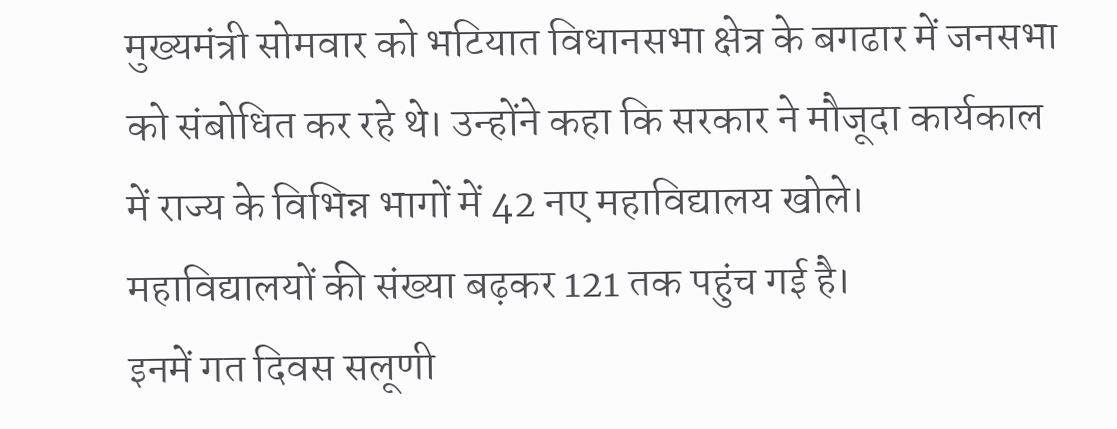मुख्यमंत्री सोमवार को भटियात विधानसभा क्षेत्र के बगढार में जनसभा को संबोधित कर रहे थे। उन्होंने कहा कि सरकार ने मौजूदा कार्यकाल में राज्य के विभिन्न भागों में 42 नए महाविद्यालय खोले। महाविद्यालयों की संख्या बढ़कर 121 तक पहुंच गई है।
इनमें गत दिवस सलूणी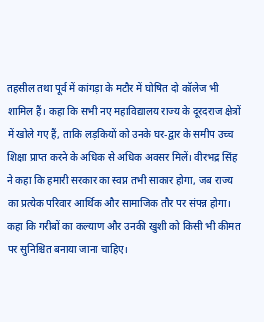तहसील तथा पूर्व में कांगड़ा के मटौर में घोषित दो कॉलेज भी शामिल हैं। कहा कि सभी नए महाविद्यालय राज्य के दूरदराज क्षेत्रों में खोले गए हैं, ताकि लड़कियों को उनके घर-द्वार के समीप उच्च शिक्षा प्राप्त करने के अधिक से अधिक अवसर मिलें। वीरभद्र सिंह ने कहा कि हमारी सरकार का स्वप्न तभी साकार होगा, जब राज्य का प्रत्येक परिवार आर्थिक और सामाजिक तौर पर संपन्न होगा।
कहा कि गरीबों का कल्याण और उनकी खुशी को किसी भी कीमत पर सुनिश्चित बनाया जाना चाहिए।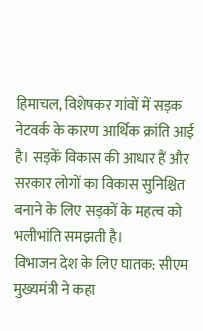हिमाचल, विशेषकर गांवों में सड़क नेटवर्क के कारण आर्थिक क्रांति आई है। सड़कें विकास की आधार हैं और सरकार लोगों का विकास सुनिश्चित बनाने के लिए सड़कों के महत्व को भलीभांति समझती है।
विभाजन देश के लिए घातक: सीएम
मुख्यमंत्री ने कहा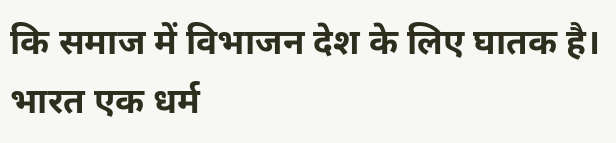कि समाज में विभाजन देश के लिए घातक है। भारत एक धर्म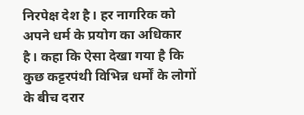निरपेक्ष देश है। हर नागरिक को अपने धर्म के प्रयोग का अधिकार है। कहा कि ऐसा देखा गया है कि कुछ कट्टरपंथी विभिन्न धर्मों के लोगों के बीच दरार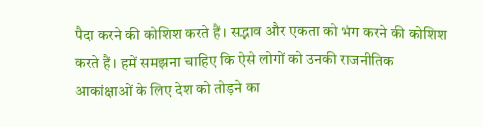पैदा करने की कोशिश करते हैं। सद्भाव और एकता को भंग करने की कोशिश करते हैं। हमें समझना चाहिए कि ऐसे लोगों को उनकी राजनीतिक आकांक्षाओं के लिए देश को तोड़ने का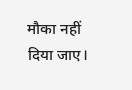मौका नहीं दिया जाए।